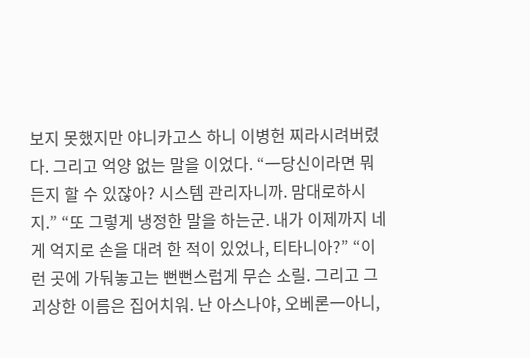보지 못했지만 야니카고스 하니 이병헌 찌라시려버렸다. 그리고 억양 없는 말을 이었다. “一당신이라면 뭐든지 할 수 있잖아? 시스템 관리자니까. 맘대로하시지.” “또 그렇게 냉정한 말을 하는군. 내가 이제까지 네게 억지로 손을 대려 한 적이 있었나, 티타니아?” “이런 곳에 가둬놓고는 뻔뻔스럽게 무슨 소릴. 그리고 그 괴상한 이름은 집어치워. 난 아스나야, 오베론一아니,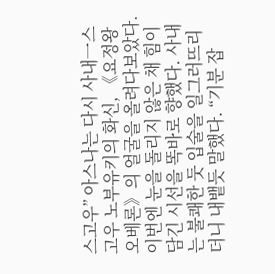스고우” 아스나는 다시 사내一스고우 노부유키의 화신, 《요정왕 오베론》의 얼굴을 올려다보았다. 이번엔 눈을 돌리지 않은 채 힘이 담긴 시선을 똑바로 향했다. 사내는 불쾌한 둣 입술을 일그러뜨리더니 내뱉듯 말했다. “기분 잡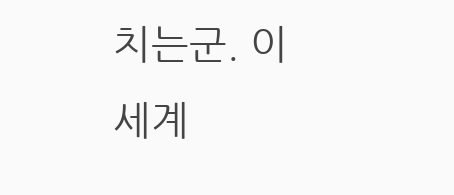치는군. 이 세계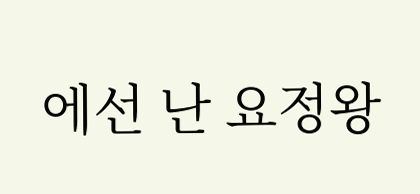에선 난 요정왕